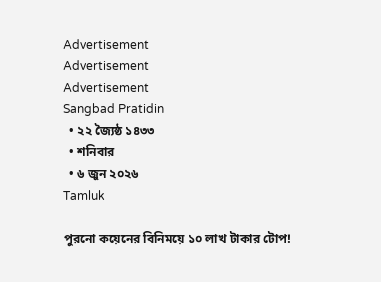Advertisement
Advertisement
Advertisement
Sangbad Pratidin
  • ২২ জ্যৈষ্ঠ ১৪৩৩
  • শনিবার
  • ৬ জুন ২০২৬
Tamluk

পুরনো কয়েনের বিনিময়ে ১০ লাখ টাকার টোপ!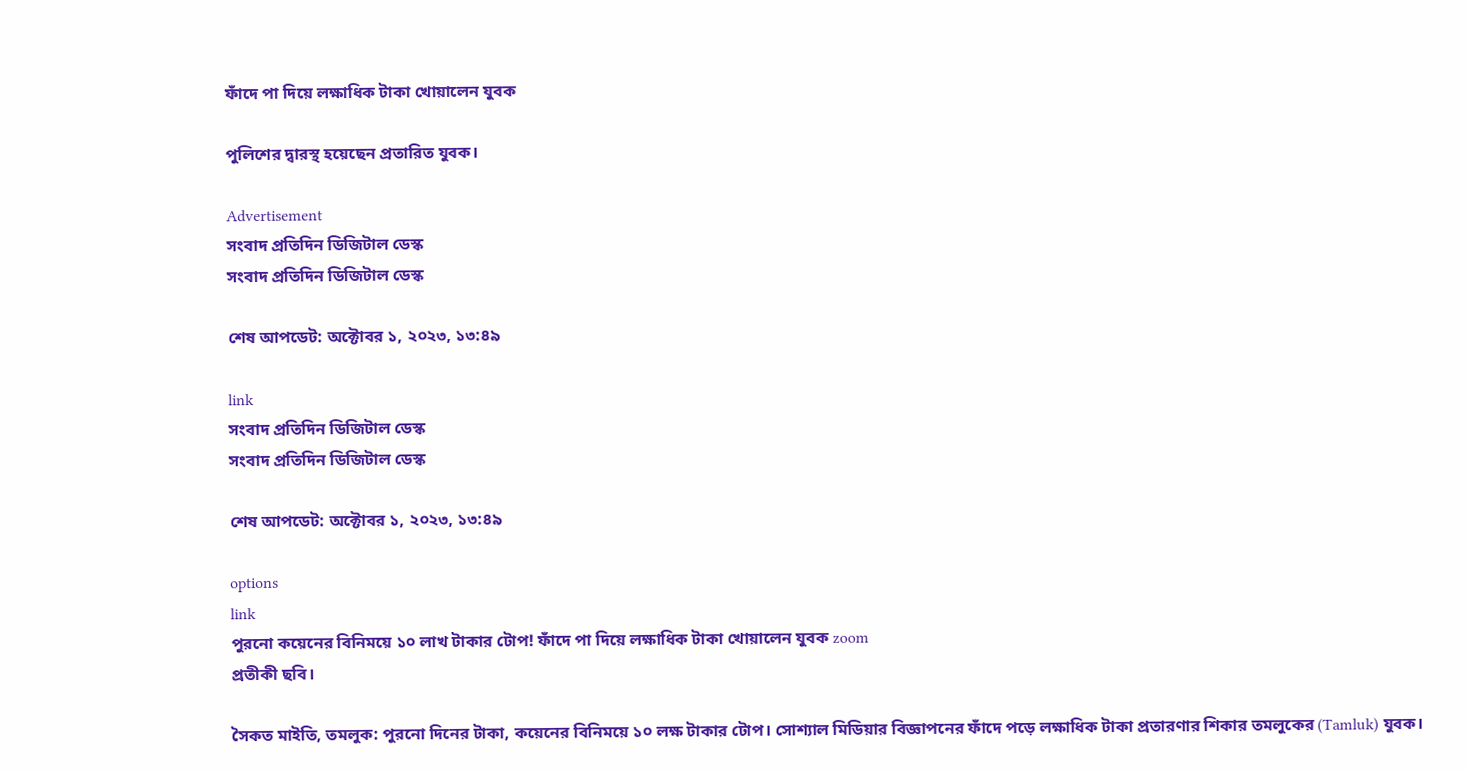ফাঁদে পা দিয়ে লক্ষাধিক টাকা খোয়ালেন যুবক

পুলিশের দ্বারস্থ হয়েছেন প্রতারিত যুবক।

Advertisement
সংবাদ প্রতিদিন ডিজিটাল ডেস্ক
সংবাদ প্রতিদিন ডিজিটাল ডেস্ক

শেষ আপডেট: অক্টোবর ১, ২০২৩, ১৩:৪৯

link
সংবাদ প্রতিদিন ডিজিটাল ডেস্ক
সংবাদ প্রতিদিন ডিজিটাল ডেস্ক

শেষ আপডেট: অক্টোবর ১, ২০২৩, ১৩:৪৯

options
link
পুরনো কয়েনের বিনিময়ে ১০ লাখ টাকার টোপ! ফাঁদে পা দিয়ে লক্ষাধিক টাকা খোয়ালেন যুবক zoom
প্রতীকী ছবি।

সৈকত মাইতি, তমলুক: পুরনো দিনের টাকা, কয়েনের বিনিময়ে ১০ লক্ষ টাকার টোপ। সোশ্যাল মিডিয়ার বিজ্ঞাপনের ফাঁদে পড়ে লক্ষাধিক টাকা প্রতারণার শিকার তমলুকের (Tamluk) যুবক।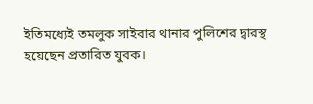ইতিমধ্যেই তমলুক সাইবার থানার পুলিশের দ্বারস্থ হয়েছেন প্রতারিত যুবক।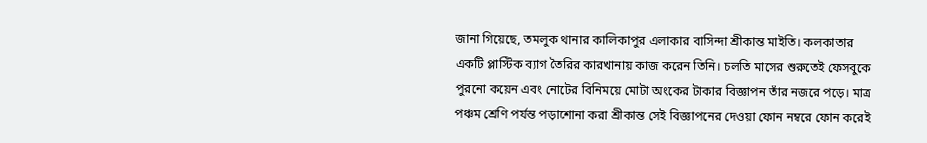জানা গিয়েছে, তমলুক থানার কালিকাপুর এলাকার বাসিন্দা শ্রীকান্ত মাইতি। কলকাতার একটি প্লাস্টিক ব্যাগ তৈরির কারখানায় কাজ করেন তিনি। চলতি মাসের শুরুতেই ফেসবুকে পুরনো কয়েন এবং নোটের বিনিময়ে মোটা অংকের টাকার বিজ্ঞাপন তাঁর নজরে পড়ে। মাত্র পঞ্চম শ্রেণি পর্যন্ত পড়াশোনা করা শ্রীকান্ত সেই বিজ্ঞাপনের দেওয়া ফোন নম্বরে ফোন করেই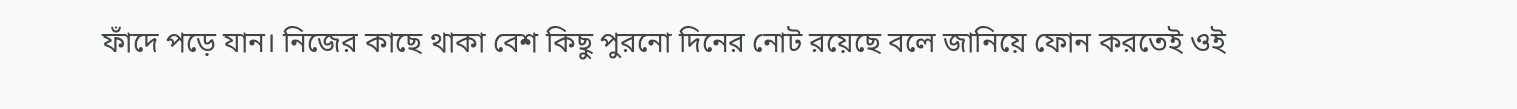ফাঁদে পড়ে যান। নিজের কাছে থাকা বেশ কিছু পুরনো দিনের নোট রয়েছে বলে জানিয়ে ফোন করতেই ওই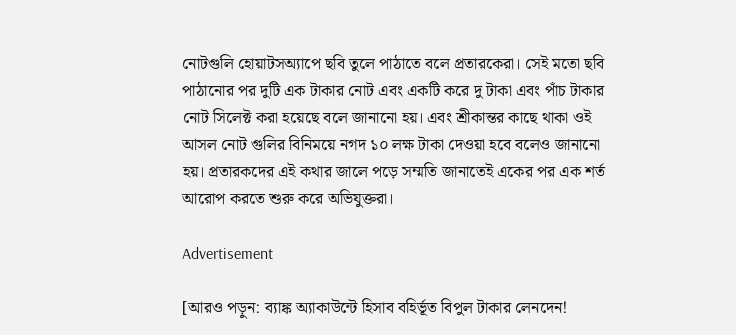নোটগুলি হোয়াটসঅ্যাপে ছবি তুলে পাঠাতে বলে প্রতারকেরা। সেই মতো ছবি পাঠানোর পর দুটি এক টাকার নোট এবং একটি করে দু টাকা এবং পাঁচ টাকার নোট সিলেক্ট করা হয়েছে বলে জানানো হয়। এবং শ্রীকান্তর কাছে থাকা ওই আসল নোট গুলির বিনিময়ে নগদ ১০ লক্ষ টাকা দেওয়া হবে বলেও জানানো হয়। প্রতারকদের এই কথার জালে পড়ে সম্মতি জানাতেই একের পর এক শর্ত আরোপ করতে শুরু করে অভিযুক্তরা।

Advertisement

[আরও পড়ুন: ব্যাঙ্ক অ্যাকাউন্টে হিসাব বহির্ভূত বিপুল টাকার লেনদেন!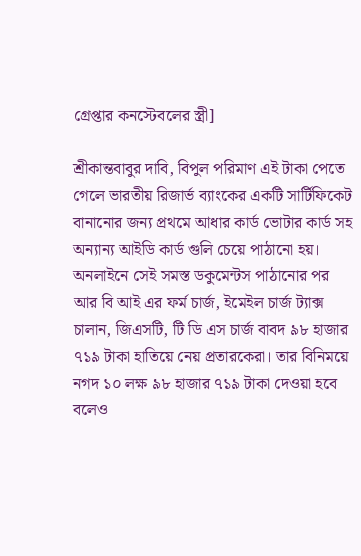গ্রেপ্তার কনস্টেবলের স্ত্রী]

শ্রীকান্তবাবুর দাবি, বিপুল পরিমাণ এই টাকা পেতে গেলে ভারতীয় রিজার্ভ ব্যাংকের একটি সার্টিফিকেট বানানোর জন্য প্রথমে আধার কার্ড ভোটার কার্ড সহ অন্যান্য আইডি কার্ড গুলি চেয়ে পাঠানো হয়। অনলাইনে সেই সমস্ত ডকুমেন্টস পাঠানোর পর আর বি আই এর ফর্ম চার্জ, ইমেইল চার্জ ট্যাক্স চালান, জিএসটি, টি ডি এস চার্জ বাবদ ৯৮ হাজার ৭১৯ টাকা হাতিয়ে নেয় প্রতারকেরা। তার বিনিময়ে নগদ ১০ লক্ষ ৯৮ হাজার ৭১৯ টাকা দেওয়া হবে বলেও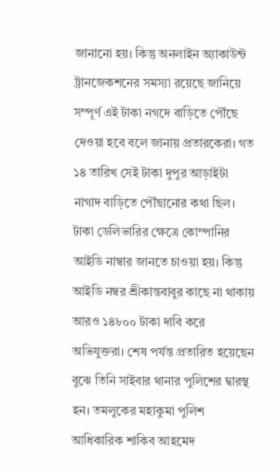জানানো হয়। কিন্তু অনলাইন অ্যাকাউন্ট ট্রানজেকশনের সমস্যা রয়েছে জানিয়ে সম্পূর্ণ এই টাকা নগদে বাড়িতে পৌঁছে দেওয়া হবে বলে জানায় প্রতারকেরা। গত ১৪ তারিখ সেই টাকা দুপুর আড়াইটা নাগাদ বাড়িতে পৌঁছানোর কথা ছিল। টাকা ডেলিভারির ক্ষেত্রে কোম্পানির আইডি নাম্বার জানতে চাওয়া হয়। কিন্তু আইডি নম্বর শ্রীকান্তবাবুর কাছে না থাকায় আরও ১৪৮০০ টাকা দাবি করে অভিযুক্তরা। শেষ পর্যন্ত প্রতারিত হয়েছেন বুঝে তিনি সাইবার থানার পুলিশের দ্বারস্থ হন। তমলুকের মহাকুমা পুলিশ আধিকারিক শাকিব আহমেদ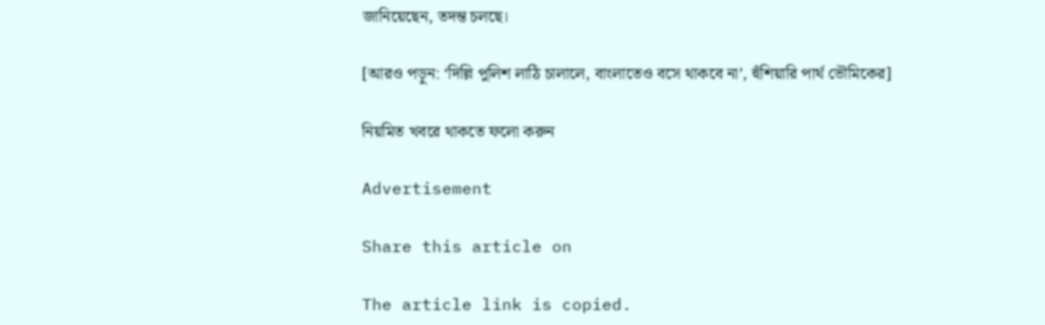জানিয়েছেন, তদন্ত চলছে।

[আরও পড়ুন: ‘দিল্লি পুলিশ লাঠি চালালে, বাংলাতেও বসে থাকবে না’, হুঁশিয়ারি পার্থ ভৌমিকের]

নিয়মিত খবরে থাকতে ফলো করুন

Advertisement

Share this article on

The article link is copied.